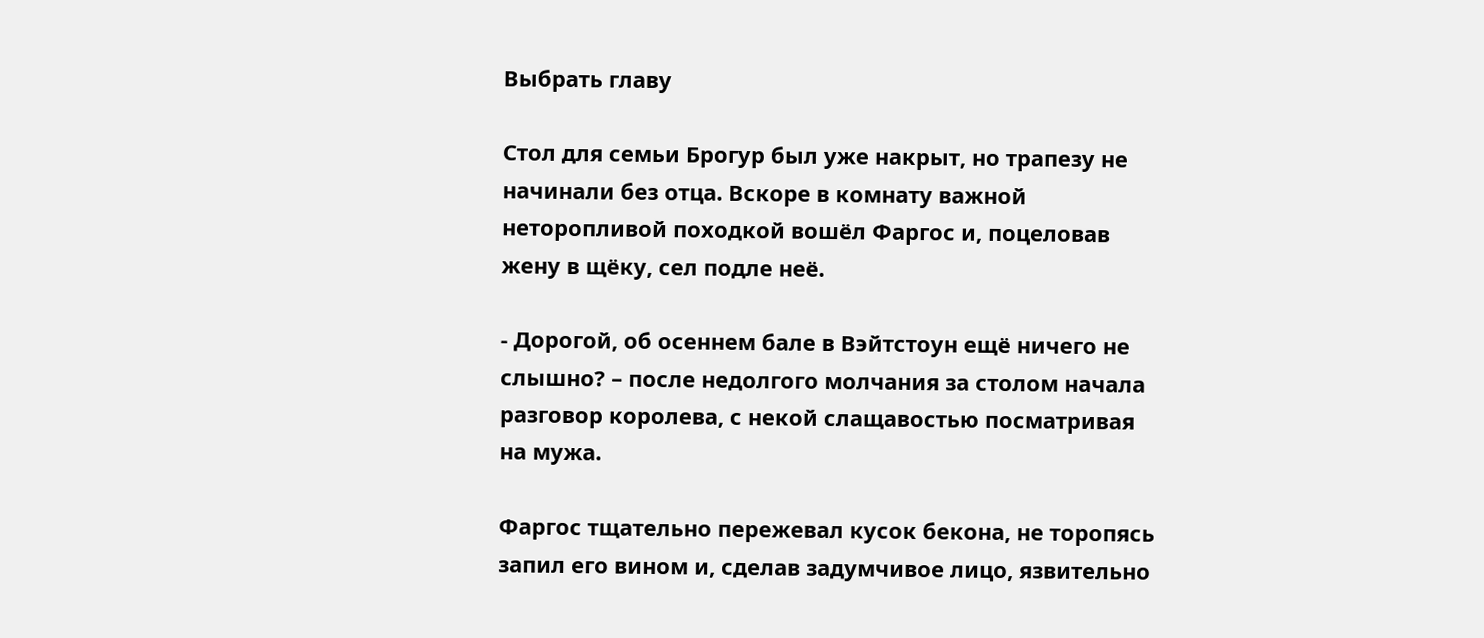Выбрать главу

Стол для семьи Брогур был уже накрыт, но трапезу не начинали без отца. Вскоре в комнату важной неторопливой походкой вошёл Фаргос и, поцеловав жену в щёку, сел подле неё.

- Дорогой, об осеннем бале в Вэйтстоун ещё ничего не слышно? – после недолгого молчания за столом начала разговор королева, с некой слащавостью посматривая на мужа.

Фаргос тщательно пережевал кусок бекона, не торопясь запил его вином и, сделав задумчивое лицо, язвительно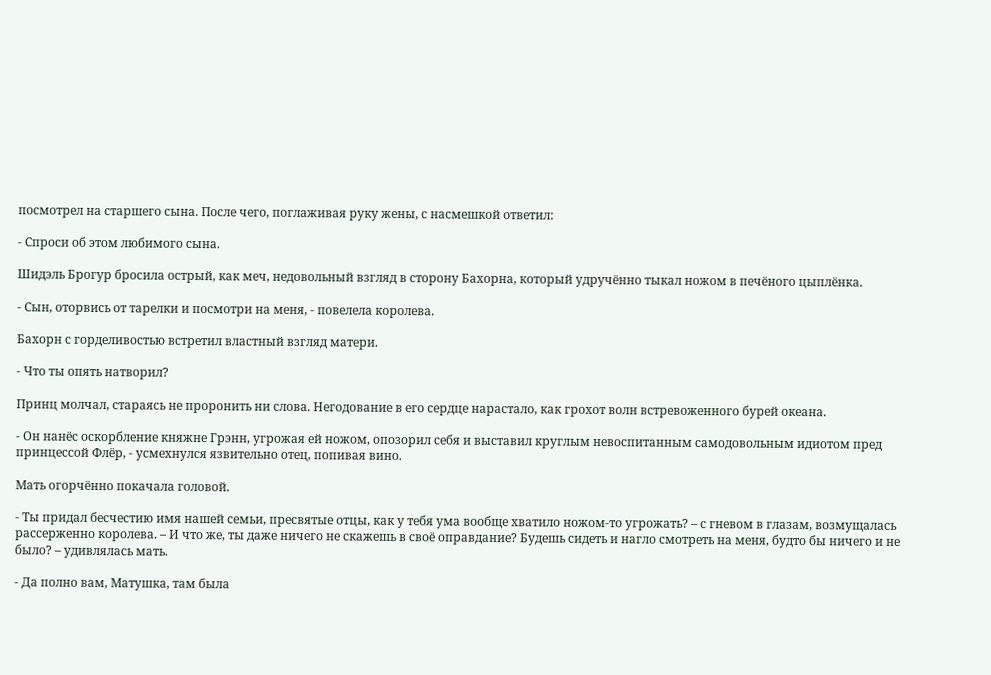посмотрел на старшего сына. После чего, поглаживая руку жены, с насмешкой ответил:

- Спроси об этом любимого сына.

Шидэль Брогур бросила острый, как меч, недовольный взгляд в сторону Бахорна, который удручённо тыкал ножом в печёного цыплёнка.

- Сын, оторвись от тарелки и посмотри на меня, - повелела королева.

Бахорн с горделивостью встретил властный взгляд матери.

- Что ты опять натворил?

Принц молчал, стараясь не проронить ни слова. Негодование в его сердце нарастало, как грохот волн встревоженного бурей океана.

- Он нанёс оскорбление княжне Грэнн, угрожая ей ножом, опозорил себя и выставил круглым невоспитанным самодовольным идиотом пред принцессой Флёр, - усмехнулся язвительно отец, попивая вино.

Мать огорчённо покачала головой.

- Ты придал бесчестию имя нашей семьи, пресвятые отцы, как у тебя ума вообще хватило ножом-то угрожать? – с гневом в глазам, возмущалась рассерженно королева. – И что же, ты даже ничего не скажешь в своё оправдание? Будешь сидеть и нагло смотреть на меня, будто бы ничего и не было? – удивлялась мать.

- Да полно вам, Матушка, там была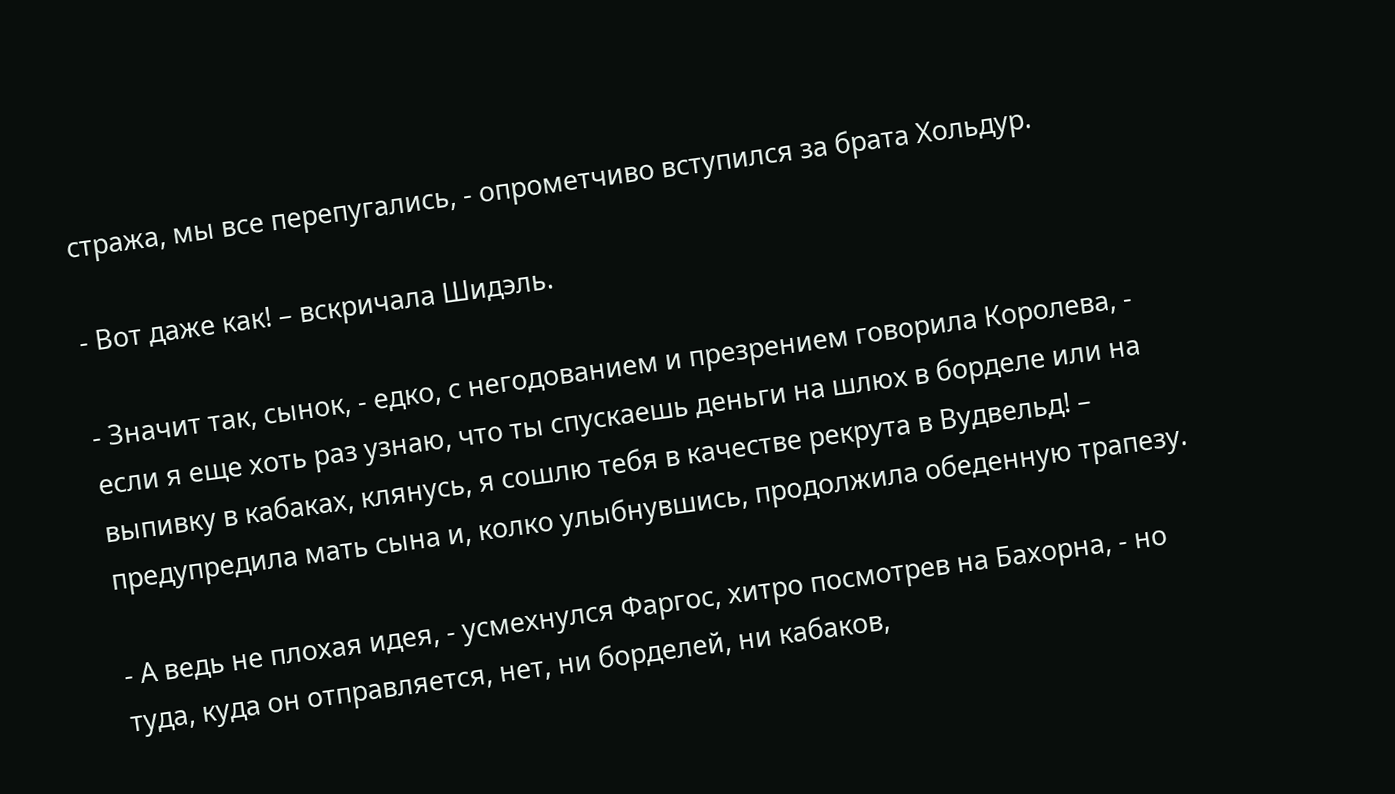стража, мы все перепугались, - опрометчиво вступился за брата Хольдур.

- Вот даже как! – вскричала Шидэль.

- Значит так, сынок, - едко, с негодованием и презрением говорила Королева, - если я еще хоть раз узнаю, что ты спускаешь деньги на шлюх в борделе или на выпивку в кабаках, клянусь, я сошлю тебя в качестве рекрута в Вудвельд! – предупредила мать сына и, колко улыбнувшись, продолжила обеденную трапезу.

- А ведь не плохая идея, - усмехнулся Фаргос, хитро посмотрев на Бахорна, - но туда, куда он отправляется, нет, ни борделей, ни кабаков,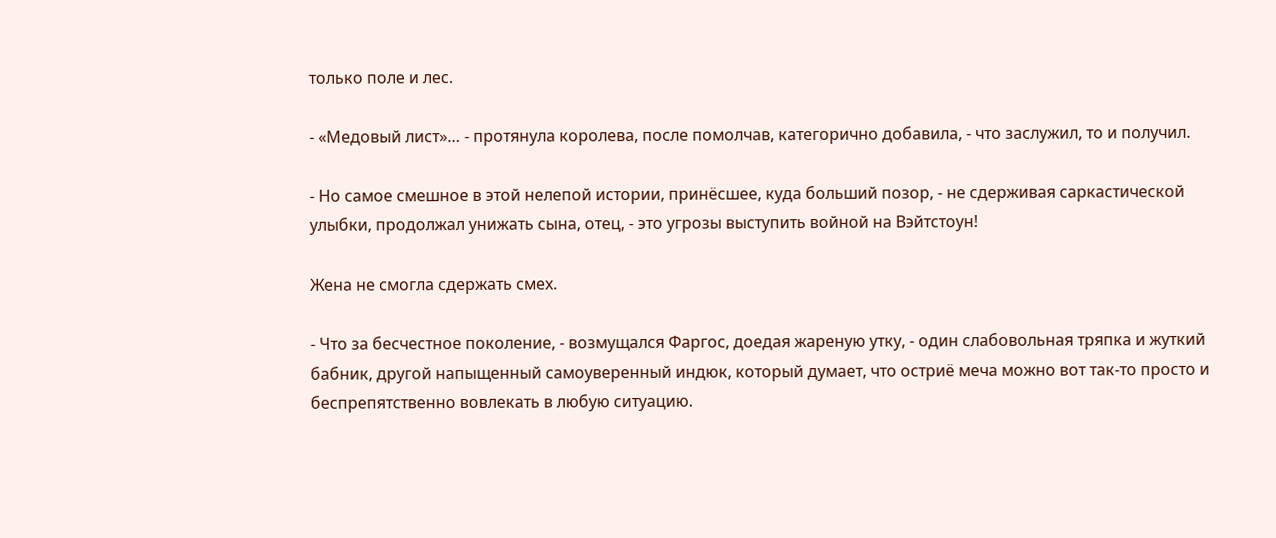только поле и лес.

- «Медовый лист»… - протянула королева, после помолчав, категорично добавила, - что заслужил, то и получил.

- Но самое смешное в этой нелепой истории, принёсшее, куда больший позор, - не сдерживая саркастической улыбки, продолжал унижать сына, отец, - это угрозы выступить войной на Вэйтстоун!

Жена не смогла сдержать смех.

- Что за бесчестное поколение, - возмущался Фаргос, доедая жареную утку, - один слабовольная тряпка и жуткий бабник, другой напыщенный самоуверенный индюк, который думает, что остриё меча можно вот так-то просто и беспрепятственно вовлекать в любую ситуацию.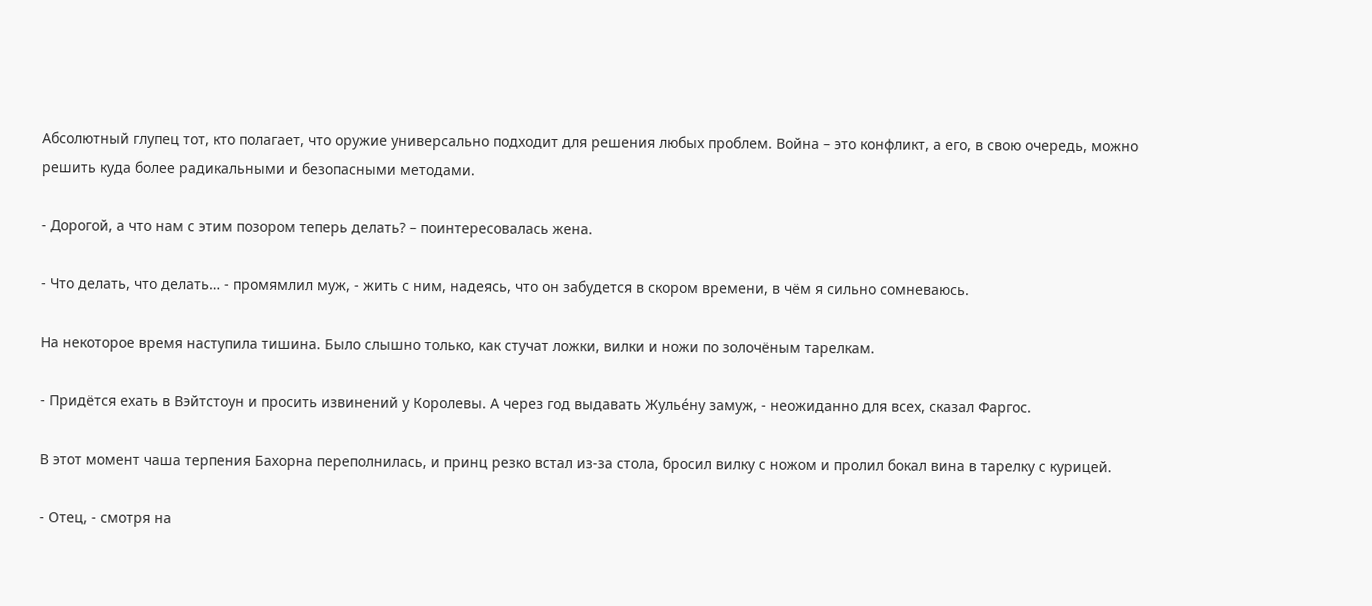Абсолютный глупец тот, кто полагает, что оружие универсально подходит для решения любых проблем. Война – это конфликт, а его, в свою очередь, можно решить куда более радикальными и безопасными методами.

- Дорогой, а что нам с этим позором теперь делать? – поинтересовалась жена.

- Что делать, что делать… - промямлил муж, - жить с ним, надеясь, что он забудется в скором времени, в чём я сильно сомневаюсь.

На некоторое время наступила тишина. Было слышно только, как стучат ложки, вилки и ножи по золочёным тарелкам.

- Придётся ехать в Вэйтстоун и просить извинений у Королевы. А через год выдавать Жульéну замуж, - неожиданно для всех, сказал Фаргос.

В этот момент чаша терпения Бахорна переполнилась, и принц резко встал из-за стола, бросил вилку с ножом и пролил бокал вина в тарелку с курицей.

- Отец, - смотря на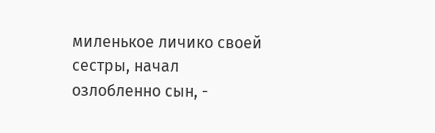миленькое личико своей сестры, начал озлобленно сын, -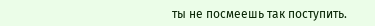ты не посмеешь так поступить.